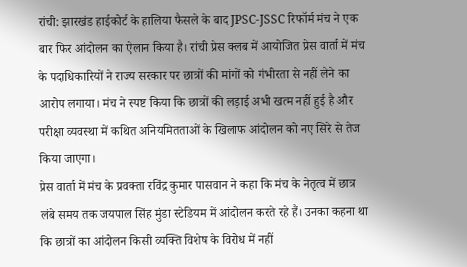रांची: झारखंड हाईकोर्ट के हालिया फैसले के बाद JPSC-JSSC रिफॉर्म मंच ने एक बार फिर आंदोलन का ऐलान किया है। रांची प्रेस क्लब में आयोजित प्रेस वार्ता में मंच के पदाधिकारियों ने राज्य सरकार पर छात्रों की मांगों को गंभीरता से नहीं लेने का आरोप लगाया। मंच ने स्पष्ट किया कि छात्रों की लड़ाई अभी खत्म नहीं हुई है और परीक्षा व्यवस्था में कथित अनियमितताओं के खिलाफ आंदोलन को नए सिरे से तेज किया जाएगा।
प्रेस वार्ता में मंच के प्रवक्ता रविंद्र कुमार पासवान ने कहा कि मंच के नेतृत्व में छात्र लंबे समय तक जयपाल सिंह मुंडा स्टेडियम में आंदोलन करते रहे हैं। उनका कहना था कि छात्रों का आंदोलन किसी व्यक्ति विशेष के विरोध में नहीं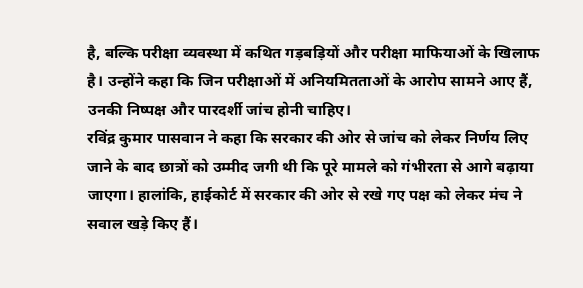है, बल्कि परीक्षा व्यवस्था में कथित गड़बड़ियों और परीक्षा माफियाओं के खिलाफ है। उन्होंने कहा कि जिन परीक्षाओं में अनियमितताओं के आरोप सामने आए हैं, उनकी निष्पक्ष और पारदर्शी जांच होनी चाहिए।
रविंद्र कुमार पासवान ने कहा कि सरकार की ओर से जांच को लेकर निर्णय लिए जाने के बाद छात्रों को उम्मीद जगी थी कि पूरे मामले को गंभीरता से आगे बढ़ाया जाएगा। हालांकि, हाईकोर्ट में सरकार की ओर से रखे गए पक्ष को लेकर मंच ने सवाल खड़े किए हैं।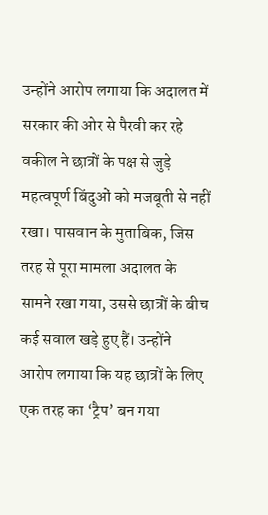उन्होंने आरोप लगाया कि अदालत में सरकार की ओर से पैरवी कर रहे वकील ने छात्रों के पक्ष से जुड़े महत्वपूर्ण बिंदुओं को मजबूती से नहीं रखा। पासवान के मुताबिक, जिस तरह से पूरा मामला अदालत के सामने रखा गया, उससे छात्रों के बीच कई सवाल खड़े हुए हैं। उन्होंने आरोप लगाया कि यह छात्रों के लिए एक तरह का ‘ट्रैप’ बन गया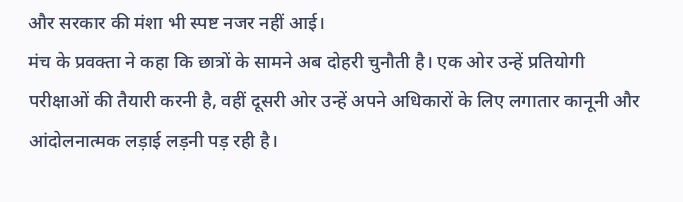और सरकार की मंशा भी स्पष्ट नजर नहीं आई।
मंच के प्रवक्ता ने कहा कि छात्रों के सामने अब दोहरी चुनौती है। एक ओर उन्हें प्रतियोगी परीक्षाओं की तैयारी करनी है, वहीं दूसरी ओर उन्हें अपने अधिकारों के लिए लगातार कानूनी और आंदोलनात्मक लड़ाई लड़नी पड़ रही है।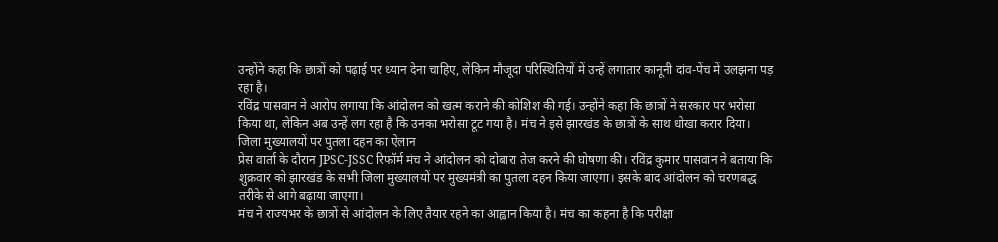उन्होंने कहा कि छात्रों को पढ़ाई पर ध्यान देना चाहिए, लेकिन मौजूदा परिस्थितियों में उन्हें लगातार कानूनी दांव-पेंच में उलझना पड़ रहा है।
रविंद्र पासवान ने आरोप लगाया कि आंदोलन को खत्म कराने की कोशिश की गई। उन्होंने कहा कि छात्रों ने सरकार पर भरोसा किया था, लेकिन अब उन्हें लग रहा है कि उनका भरोसा टूट गया है। मंच ने इसे झारखंड के छात्रों के साथ धोखा करार दिया।
जिला मुख्यालयों पर पुतला दहन का ऐलान
प्रेस वार्ता के दौरान JPSC-JSSC रिफॉर्म मंच ने आंदोलन को दोबारा तेज करने की घोषणा की। रविंद्र कुमार पासवान ने बताया कि शुक्रवार को झारखंड के सभी जिला मुख्यालयों पर मुख्यमंत्री का पुतला दहन किया जाएगा। इसके बाद आंदोलन को चरणबद्ध तरीके से आगे बढ़ाया जाएगा।
मंच ने राज्यभर के छात्रों से आंदोलन के लिए तैयार रहने का आह्वान किया है। मंच का कहना है कि परीक्षा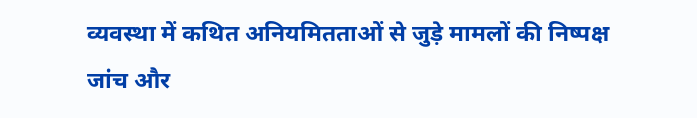व्यवस्था में कथित अनियमितताओं से जुड़े मामलों की निष्पक्ष जांच और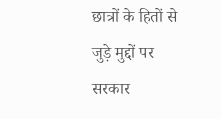छात्रों के हितों से जुड़े मुद्दों पर सरकार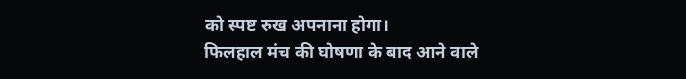को स्पष्ट रुख अपनाना होगा।
फिलहाल मंच की घोषणा के बाद आने वाले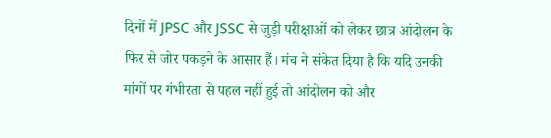दिनों में JPSC और JSSC से जुड़ी परीक्षाओं को लेकर छात्र आंदोलन के फिर से जोर पकड़ने के आसार हैं। मंच ने संकेत दिया है कि यदि उनकी मांगों पर गंभीरता से पहल नहीं हुई तो आंदोलन को और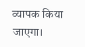व्यापक किया जाएगा।